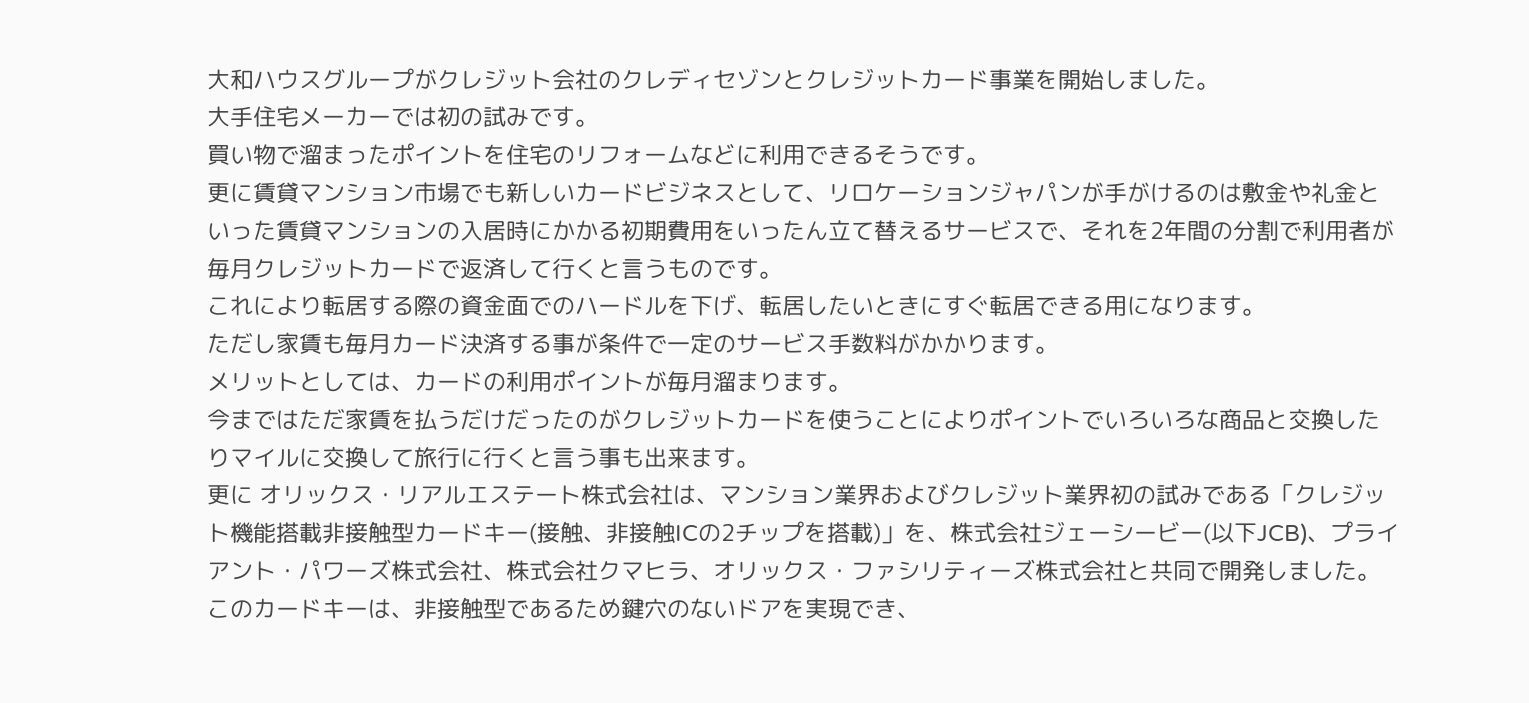大和ハウスグループがクレジット会社のクレディセゾンとクレジットカード事業を開始しました。
大手住宅メーカーでは初の試みです。
買い物で溜まったポイントを住宅のリフォームなどに利用できるそうです。
更に賃貸マンション市場でも新しいカードビジネスとして、リロケーションジャパンが手がけるのは敷金や礼金といった賃貸マンションの入居時にかかる初期費用をいったん立て替えるサービスで、それを2年間の分割で利用者が毎月クレジットカードで返済して行くと言うものです。
これにより転居する際の資金面でのハードルを下げ、転居したいときにすぐ転居できる用になります。
ただし家賃も毎月カード決済する事が条件で一定のサービス手数料がかかります。
メリットとしては、カードの利用ポイントが毎月溜まります。
今まではただ家賃を払うだけだったのがクレジットカードを使うことによりポイントでいろいろな商品と交換したりマイルに交換して旅行に行くと言う事も出来ます。
更に オリックス・リアルエステート株式会社は、マンション業界およびクレジット業界初の試みである「クレジット機能搭載非接触型カードキー(接触、非接触ICの2チップを搭載)」を、株式会社ジェーシービー(以下JCB)、プライアント・パワーズ株式会社、株式会社クマヒラ、オリックス・ファシリティーズ株式会社と共同で開発しました。
このカードキーは、非接触型であるため鍵穴のないドアを実現でき、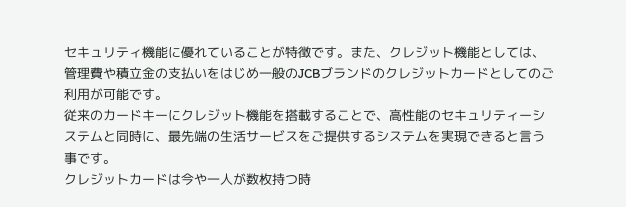セキュリティ機能に優れていることが特徴です。また、クレジット機能としては、管理費や積立金の支払いをはじめ一般のJCBブランドのクレジットカードとしてのご利用が可能です。
従来のカードキーにクレジット機能を搭載することで、高性能のセキュリティーシステムと同時に、最先端の生活サービスをご提供するシステムを実現できると言う事です。
クレジットカードは今や一人が数枚持つ時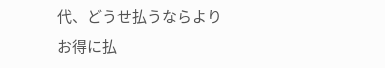代、どうせ払うならよりお得に払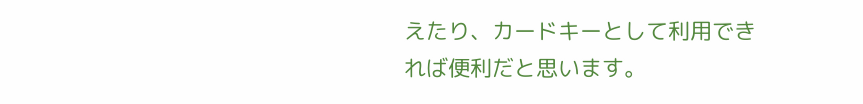えたり、カードキーとして利用できれば便利だと思います。